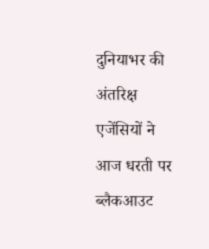दुनियाभर की अंतरिक्ष एजेंसियों ने आज धरती पर ब्लैकआउट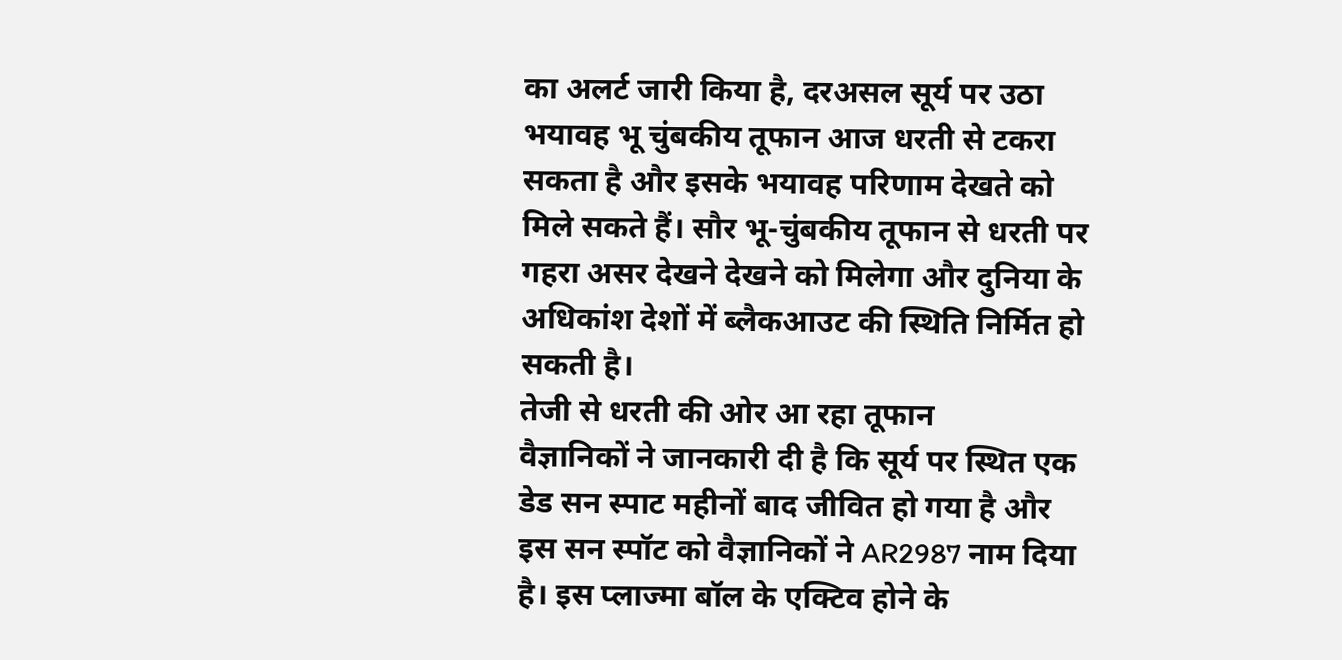का अलर्ट जारी किया है, दरअसल सूर्य पर उठा भयावह भू चुंबकीय तूफान आज धरती से टकरा सकता है और इसके भयावह परिणाम देखते को मिले सकते हैं। सौर भू-चुंबकीय तूफान से धरती पर गहरा असर देखने देखने को मिलेगा और दुनिया के अधिकांश देशों में ब्लैकआउट की स्थिति निर्मित हो सकती है।
तेजी से धरती की ओर आ रहा तूफान
वैज्ञानिकों ने जानकारी दी है कि सूर्य पर स्थित एक डेड सन स्पाट महीनों बाद जीवित हो गया है और इस सन स्पॉट को वैज्ञानिकों ने AR2987 नाम दिया है। इस प्लाज्मा बॉल के एक्टिव होने के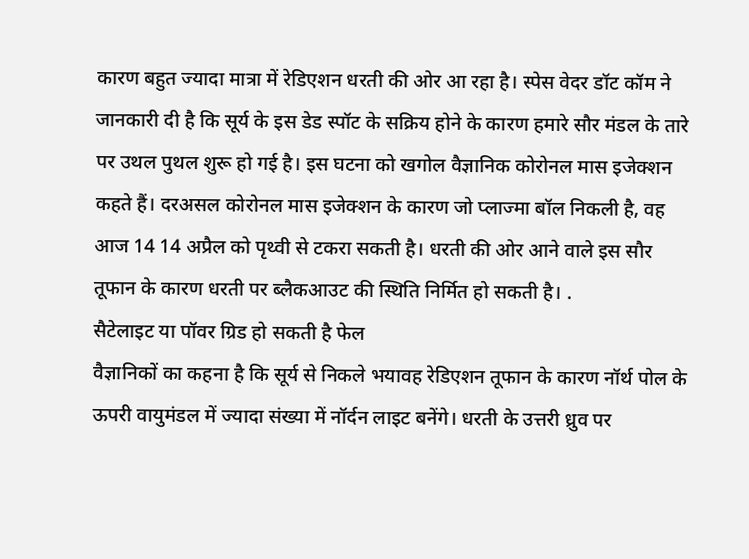कारण बहुत ज्यादा मात्रा में रेडिएशन धरती की ओर आ रहा है। स्पेस वेदर डॉट कॉम ने जानकारी दी है कि सूर्य के इस डेड स्पॉट के सक्रिय होने के कारण हमारे सौर मंडल के तारे पर उथल पुथल शुरू हो गई है। इस घटना को खगोल वैज्ञानिक कोरोनल मास इजेक्शन कहते हैं। दरअसल कोरोनल मास इजेक्शन के कारण जो प्लाज्मा बॉल निकली है, वह आज 14 14 अप्रैल को पृथ्वी से टकरा सकती है। धरती की ओर आने वाले इस सौर तूफान के कारण धरती पर ब्लैकआउट की स्थिति निर्मित हो सकती है। .
सैटेलाइट या पॉवर ग्रिड हो सकती है फेल
वैज्ञानिकों का कहना है कि सूर्य से निकले भयावह रेडिएशन तूफान के कारण नॉर्थ पोल के ऊपरी वायुमंडल में ज्यादा संख्या में नॉर्दन लाइट बनेंगे। धरती के उत्तरी ध्रुव पर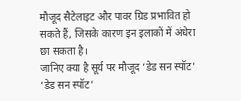मौजूद सैटेलाइट और पावर ग्रिड प्रभावित हो सकते हैं, जिसके कारण इन इलाकों में अंधेरा छा सकता है।
जानिए क्या है सूर्य पर मौजूद ‘डेड सन स्पॉट’
‘डेड सन स्पॉट’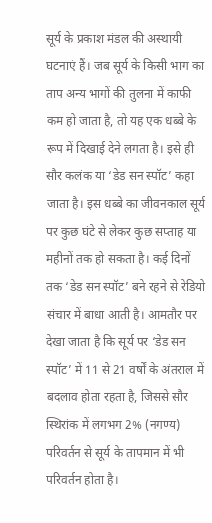सूर्य के प्रकाश मंडल की अस्थायी घटनाएं हैं। जब सूर्य के किसी भाग का ताप अन्य भागों की तुलना में काफी कम हो जाता है, तो यह एक धब्बे के रूप में दिखाई देने लगता है। इसे ही सौर कलंक या ‘डेड सन स्पॉट’ कहा जाता है। इस धब्बे का जीवनकाल सूर्य पर कुछ घंटे से लेकर कुछ सप्ताह या महीनों तक हो सकता है। कई दिनों तक ‘डेड सन स्पॉट’ बने रहने से रेडियो संचार में बाधा आती है। आमतौर पर देखा जाता है कि सूर्य पर ‘डेड सन स्पॉट’ में 11 से 21 वर्षों के अंतराल में बदलाव होता रहता है, जिससे सौर स्थिरांक में लगभग 2% (नगण्य) परिवर्तन से सूर्य के तापमान में भी परिवर्तन होता है।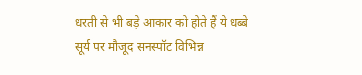धरती से भी बड़े आकार को होते हैं ये धब्बे
सूर्य पर मौजूद सनस्पॉट विभिन्न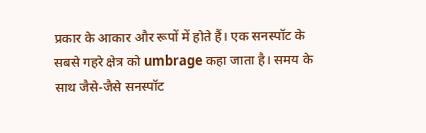प्रकार के आकार और रूपों में होते हैं। एक सनस्पॉट के सबसे गहरे क्षेत्र को umbrage कहा जाता है। समय के साथ जैसे-जैसे सनस्पॉट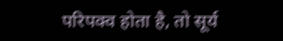परिपक्व होता है, तो सूर्य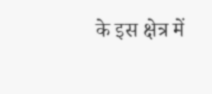के इस क्षेत्र में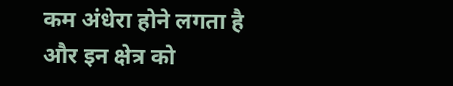कम अंधेरा होने लगता है और इन क्षेत्र को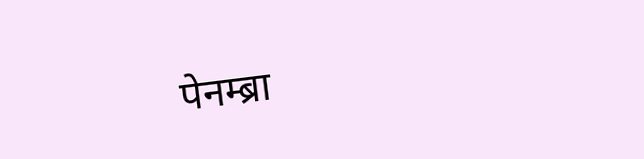पेनम्ब्रा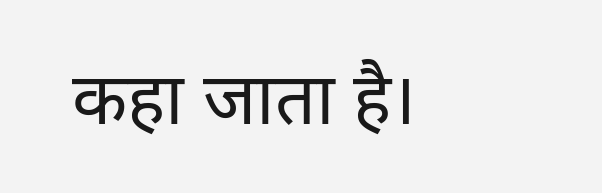कहा जाता है।